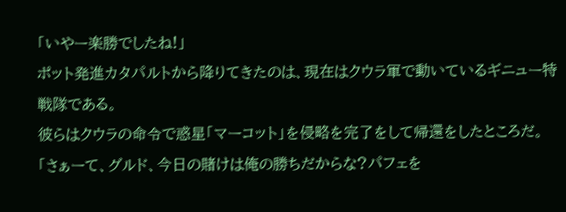「いやー楽勝でしたね!」
ポット発進カタパルトから降りてきたのは、現在はクウラ軍で動いているギニュー特戦隊である。
彼らはクウラの命令で惑星「マーコット」を侵略を完了をして帰還をしたところだ。
「さぁーて、グルド、今日の賭けは俺の勝ちだからな?パフェを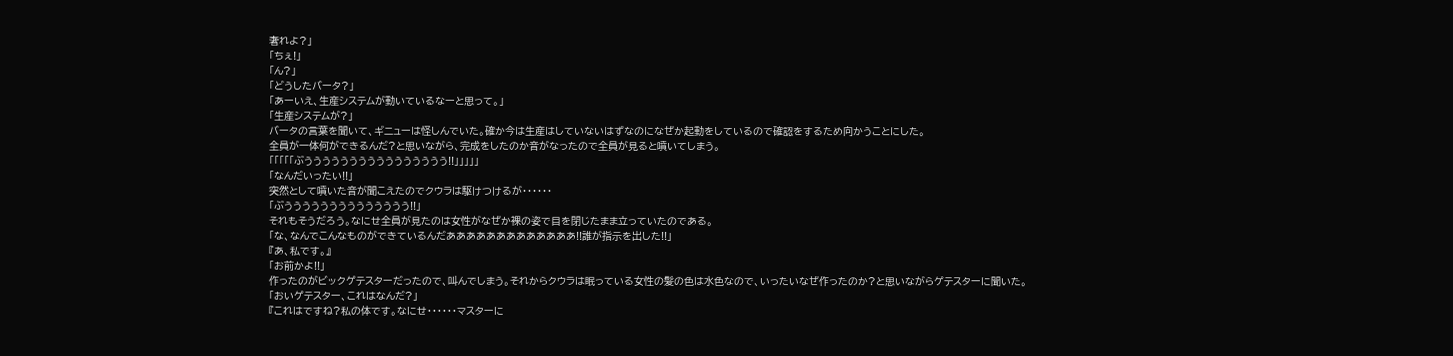奢れよ?」
「ちぇ!」
「ん?」
「どうしたバータ?」
「あーいえ、生産システムが動いているなーと思って。」
「生産システムが?」
バータの言葉を聞いて、ギニューは怪しんでいた。確か今は生産はしていないはずなのになぜか起動をしているので確認をするため向かうことにした。
全員が一体何ができるんだ?と思いながら、完成をしたのか音がなったので全員が見ると噴いてしまう。
「「「「「ぶうううううううううううううううう!!」」」」」
「なんだいったい!!」
突然として噴いた音が聞こえたのでクウラは駆けつけるが・・・・・・
「ぶうううううううううううううう!!」
それもそうだろう。なにせ全員が見たのは女性がなぜか裸の姿で目を閉じたまま立っていたのである。
「な、なんでこんなものができているんだあああああああああああああ!!誰が指示を出した!!」
『あ、私です。』
「お前かよ!!」
作ったのがビックゲテスターだったので、叫んでしまう。それからクウラは眠っている女性の髪の色は水色なので、いったいなぜ作ったのか?と思いながらゲテスターに聞いた。
「おいゲテスター、これはなんだ?」
『これはですね?私の体です。なにせ・・・・・・マスターに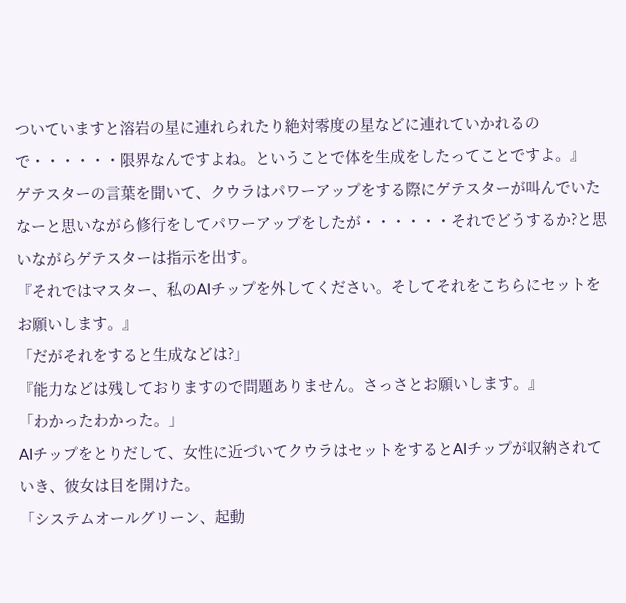ついていますと溶岩の星に連れられたり絶対零度の星などに連れていかれるので・・・・・・限界なんですよね。ということで体を生成をしたってことですよ。』
ゲテスターの言葉を聞いて、クウラはパワーアップをする際にゲテスターが叫んでいたなーと思いながら修行をしてパワーアップをしたが・・・・・・それでどうするか?と思いながらゲテスターは指示を出す。
『それではマスター、私のAIチップを外してください。そしてそれをこちらにセットをお願いします。』
「だがそれをすると生成などは?」
『能力などは残しておりますので問題ありません。さっさとお願いします。』
「わかったわかった。」
AIチップをとりだして、女性に近づいてクウラはセットをするとAIチップが収納されていき、彼女は目を開けた。
「システムオールグリーン、起動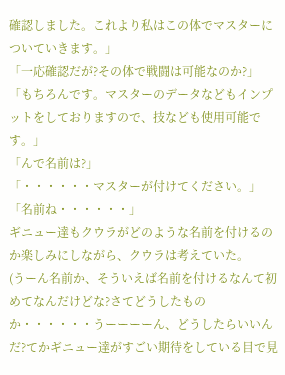確認しました。これより私はこの体でマスターについていきます。」
「一応確認だが?その体で戦闘は可能なのか?」
「もちろんです。マスターのデータなどもインプットをしておりますので、技なども使用可能です。」
「んで名前は?」
「・・・・・・マスターが付けてください。」
「名前ね・・・・・・」
ギニュー達もクウラがどのような名前を付けるのか楽しみにしながら、クウラは考えていた。
(うーん名前か、そういえば名前を付けるなんて初めてなんだけどな?さてどうしたものか・・・・・・うーーーーん、どうしたらいいんだ?てかギニュー達がすごい期待をしている目で見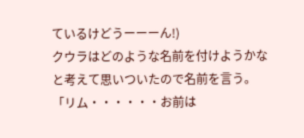ているけどうーーーん!)
クウラはどのような名前を付けようかなと考えて思いついたので名前を言う。
「リム・・・・・・お前は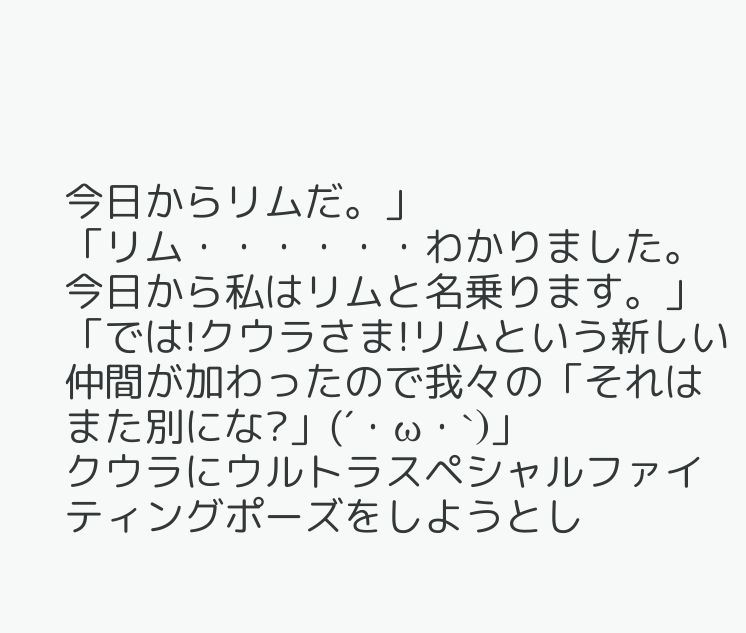今日からリムだ。」
「リム・・・・・・わかりました。今日から私はリムと名乗ります。」
「では!クウラさま!リムという新しい仲間が加わったので我々の「それはまた別にな?」(´・ω・`)」
クウラにウルトラスペシャルファイティングポーズをしようとし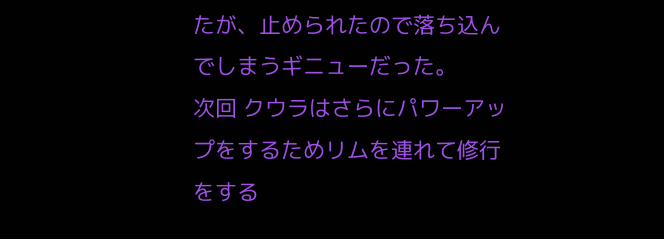たが、止められたので落ち込んでしまうギニューだった。
次回 クウラはさらにパワーアップをするためリムを連れて修行をする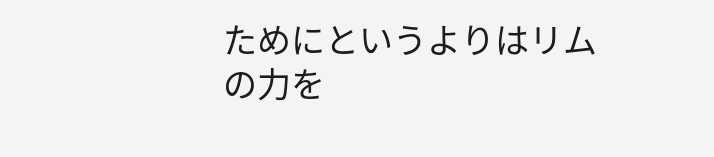ためにというよりはリムの力を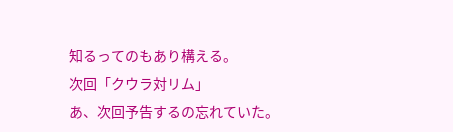知るってのもあり構える。
次回「クウラ対リム」
あ、次回予告するの忘れていた。